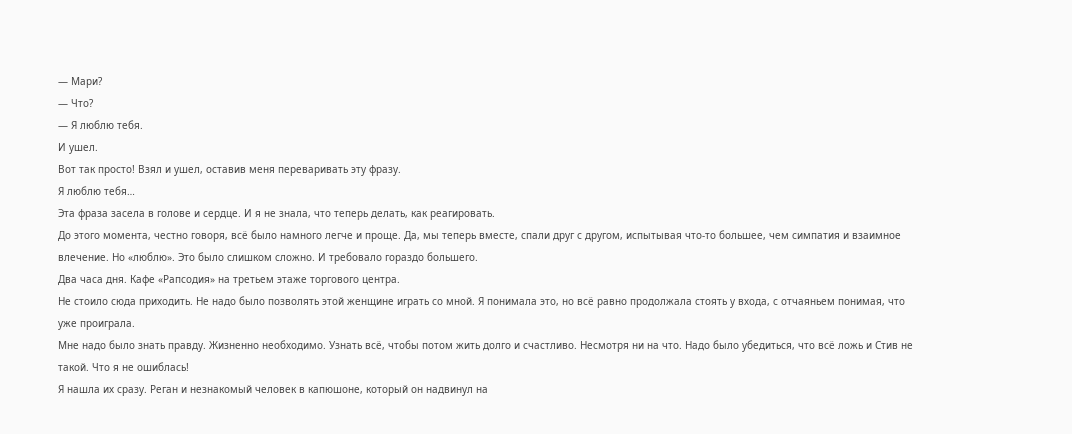— Мари?
— Что?
— Я люблю тебя.
И ушел.
Вот так просто! Взял и ушел, оставив меня переваривать эту фразу.
Я люблю тебя…
Эта фраза засела в голове и сердце. И я не знала, что теперь делать, как реагировать.
До этого момента, честно говоря, всё было намного легче и проще. Да, мы теперь вместе, спали друг с другом, испытывая что-то большее, чем симпатия и взаимное влечение. Но «люблю». Это было слишком сложно. И требовало гораздо большего.
Два часа дня. Кафе «Рапсодия» на третьем этаже торгового центра.
Не стоило сюда приходить. Не надо было позволять этой женщине играть со мной. Я понимала это, но всё равно продолжала стоять у входа, с отчаяньем понимая, что уже проиграла.
Мне надо было знать правду. Жизненно необходимо. Узнать всё, чтобы потом жить долго и счастливо. Несмотря ни на что. Надо было убедиться, что всё ложь и Стив не такой. Что я не ошиблась!
Я нашла их сразу. Реган и незнакомый человек в капюшоне, который он надвинул на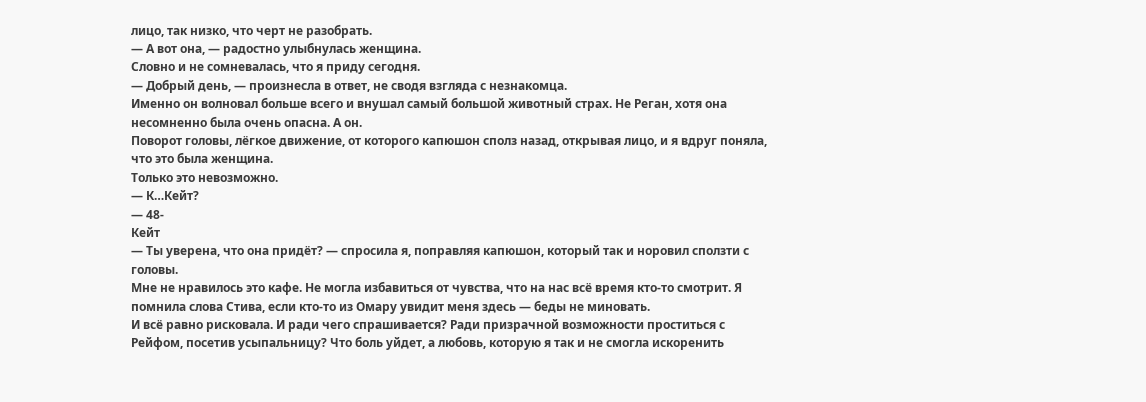лицо, так низко, что черт не разобрать.
— А вот она, — радостно улыбнулась женщина.
Словно и не сомневалась, что я приду сегодня.
— Добрый день, — произнесла в ответ, не сводя взгляда с незнакомца.
Именно он волновал больше всего и внушал самый большой животный страх. Не Реган, хотя она несомненно была очень опасна. А он.
Поворот головы, лёгкое движение, от которого капюшон сполз назад, открывая лицо, и я вдруг поняла, что это была женщина.
Только это невозможно.
— К…Кейт?
— 48-
Кейт
— Ты уверена, что она придёт? — спросила я, поправляя капюшон, который так и норовил сползти с головы.
Мне не нравилось это кафе. Не могла избавиться от чувства, что на нас всё время кто-то смотрит. Я помнила слова Стива, если кто-то из Омару увидит меня здесь — беды не миновать.
И всё равно рисковала. И ради чего спрашивается? Ради призрачной возможности проститься с Рейфом, посетив усыпальницу? Что боль уйдет, а любовь, которую я так и не смогла искоренить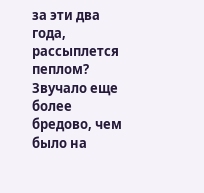за эти два года, рассыплется пеплом?
Звучало еще более бредово, чем было на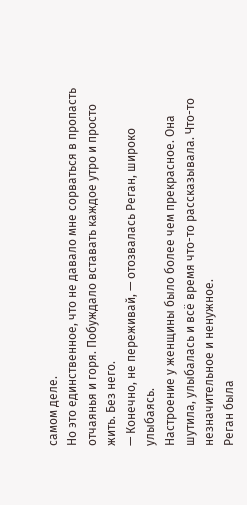самом деле.
Но это единственное, что не давало мне сорваться в пропасть отчаянья и горя. Побуждало вставать каждое утро и просто жить. Без него.
— Конечно, не переживай, — отозвалась Реган, широко улыбаясь.
Настроение у женщины было более чем прекрасное. Она шутила, улыбалась и всё время что-то рассказывала. Что-то незначительное и ненужное.
Реган была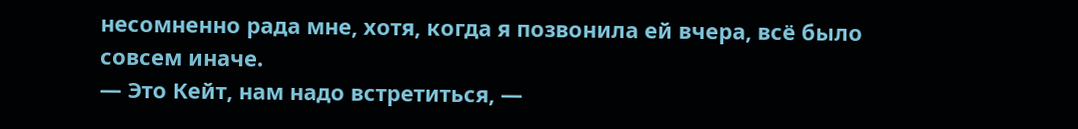несомненно рада мне, хотя, когда я позвонила ей вчера, всё было совсем иначе.
— Это Кейт, нам надо встретиться, —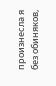произнесла я без обиняков,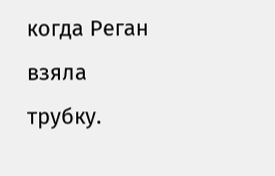когда Реган взяла трубку.